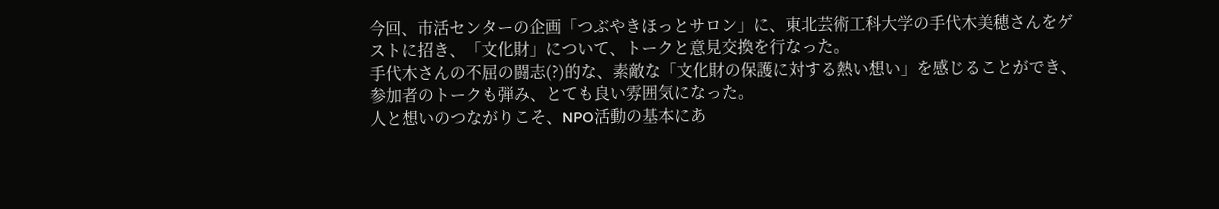今回、市活センターの企画「つぶやきほっとサロン」に、東北芸術工科大学の手代木美穂さんをゲストに招き、「文化財」について、トークと意見交換を行なった。
手代木さんの不屈の闘志(?)的な、素敵な「文化財の保護に対する熱い想い」を感じることができ、参加者のトークも弾み、とても良い雰囲気になった。
人と想いのつながりこそ、NPO活動の基本にあ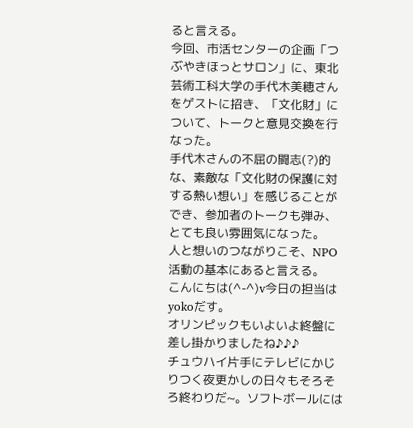ると言える。
今回、市活センターの企画「つぶやきほっとサロン」に、東北芸術工科大学の手代木美穂さんをゲストに招き、「文化財」について、トークと意見交換を行なった。
手代木さんの不屈の闘志(?)的な、素敵な「文化財の保護に対する熱い想い」を感じることができ、参加者のトークも弾み、とても良い雰囲気になった。
人と想いのつながりこそ、NPO活動の基本にあると言える。
こんにちは(^-^)v今日の担当はyokoだす。
オリンピックもいよいよ終盤に差し掛かりましたね♪♪♪
チュウハイ片手にテレビにかじりつく夜更かしの日々もそろそろ終わりだ~。ソフトボールには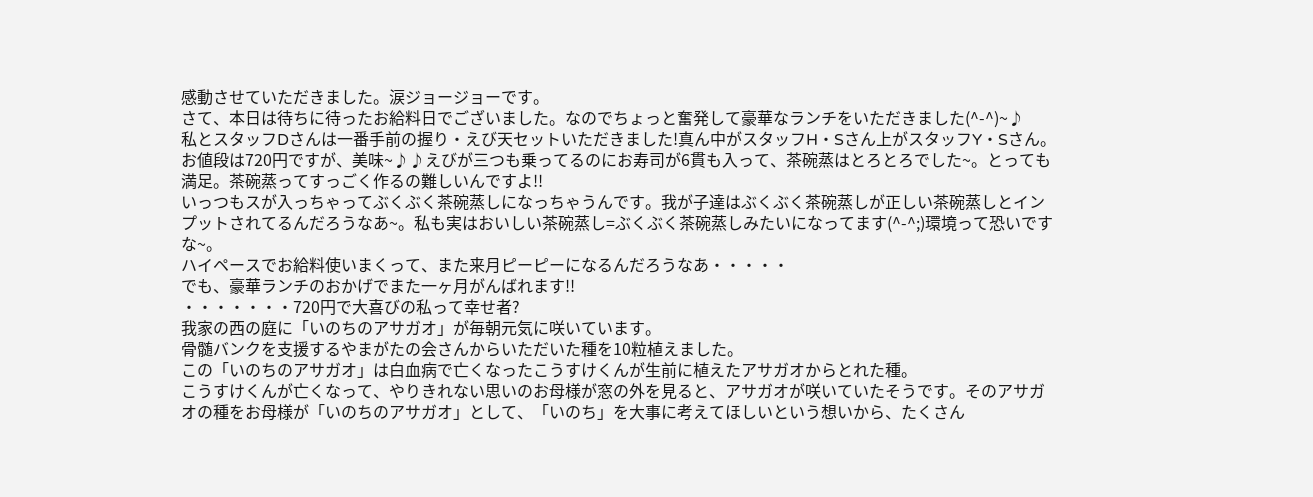感動させていただきました。涙ジョージョーです。
さて、本日は待ちに待ったお給料日でございました。なのでちょっと奮発して豪華なランチをいただきました(^-^)~♪
私とスタッフDさんは一番手前の握り・えび天セットいただきました!真ん中がスタッフH・Sさん上がスタッフY・Sさん。お値段は720円ですが、美味~♪♪えびが三つも乗ってるのにお寿司が6貫も入って、茶碗蒸はとろとろでした~。とっても満足。茶碗蒸ってすっごく作るの難しいんですよ!!
いっつもスが入っちゃってぶくぶく茶碗蒸しになっちゃうんです。我が子達はぶくぶく茶碗蒸しが正しい茶碗蒸しとインプットされてるんだろうなあ~。私も実はおいしい茶碗蒸し=ぶくぶく茶碗蒸しみたいになってます(^-^;)環境って恐いですな~。
ハイペースでお給料使いまくって、また来月ピーピーになるんだろうなあ・・・・・
でも、豪華ランチのおかげでまた一ヶ月がんばれます!!
・・・・・・・720円で大喜びの私って幸せ者?
我家の西の庭に「いのちのアサガオ」が毎朝元気に咲いています。
骨髄バンクを支援するやまがたの会さんからいただいた種を10粒植えました。
この「いのちのアサガオ」は白血病で亡くなったこうすけくんが生前に植えたアサガオからとれた種。
こうすけくんが亡くなって、やりきれない思いのお母様が窓の外を見ると、アサガオが咲いていたそうです。そのアサガオの種をお母様が「いのちのアサガオ」として、「いのち」を大事に考えてほしいという想いから、たくさん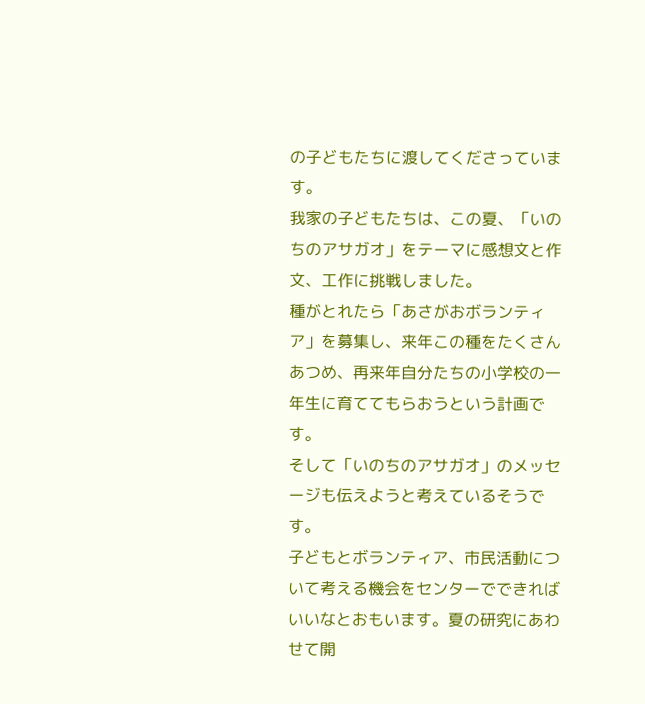の子どもたちに渡してくださっています。
我家の子どもたちは、この夏、「いのちのアサガオ」をテーマに感想文と作文、工作に挑戦しました。
種がとれたら「あさがおボランティア」を募集し、来年この種をたくさんあつめ、再来年自分たちの小学校の一年生に育ててもらおうという計画です。
そして「いのちのアサガオ」のメッセージも伝えようと考えているそうです。
子どもとボランティア、市民活動について考える機会をセンターでできればいいなとおもいます。夏の研究にあわせて開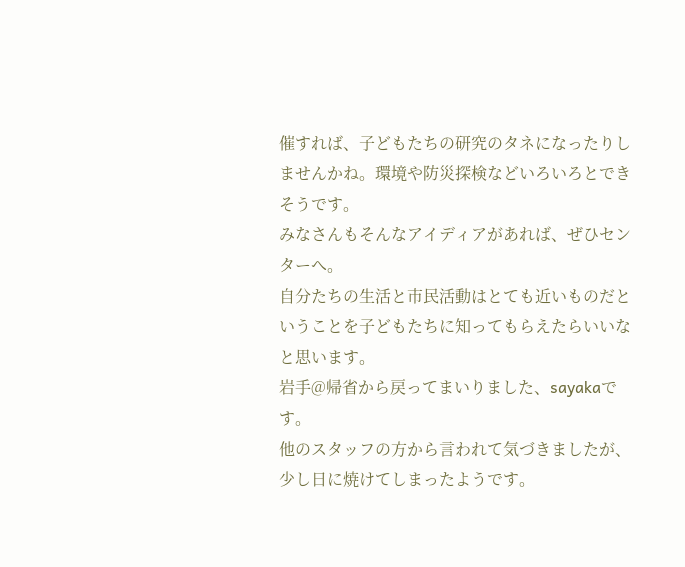催すれば、子どもたちの研究のタネになったりしませんかね。環境や防災探検などいろいろとできそうです。
みなさんもそんなアイディアがあれば、ぜひセンターへ。
自分たちの生活と市民活動はとても近いものだということを子どもたちに知ってもらえたらいいなと思います。
岩手@帰省から戻ってまいりました、sayakaです。
他のスタッフの方から言われて気づきましたが、少し日に焼けてしまったようです。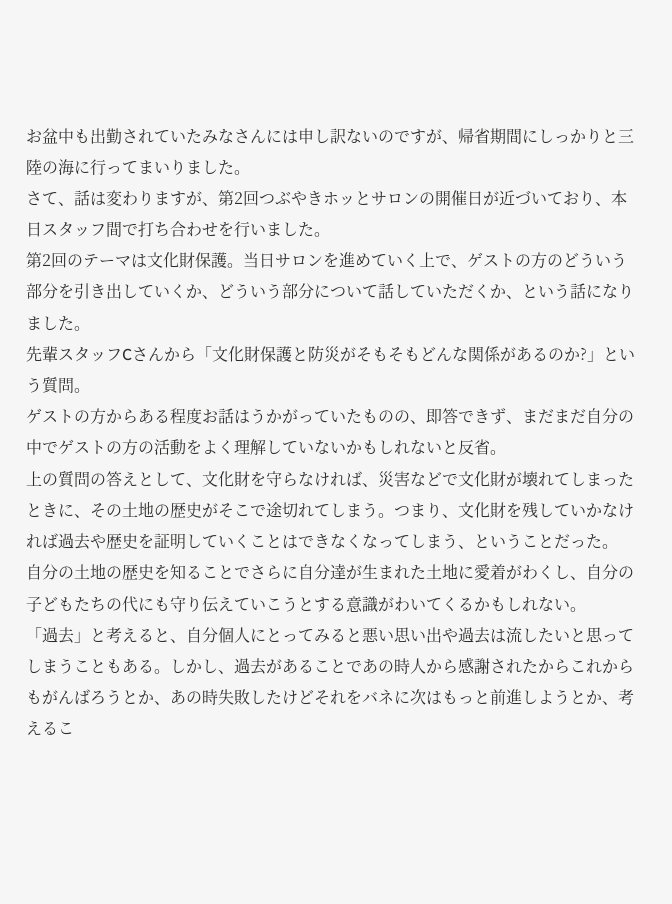お盆中も出勤されていたみなさんには申し訳ないのですが、帰省期間にしっかりと三陸の海に行ってまいりました。
さて、話は変わりますが、第2回つぶやきホッとサロンの開催日が近づいており、本日スタッフ間で打ち合わせを行いました。
第2回のテーマは文化財保護。当日サロンを進めていく上で、ゲストの方のどういう部分を引き出していくか、どういう部分について話していただくか、という話になりました。
先輩スタッフCさんから「文化財保護と防災がそもそもどんな関係があるのか?」という質問。
ゲストの方からある程度お話はうかがっていたものの、即答できず、まだまだ自分の中でゲストの方の活動をよく理解していないかもしれないと反省。
上の質問の答えとして、文化財を守らなければ、災害などで文化財が壊れてしまったときに、その土地の歴史がそこで途切れてしまう。つまり、文化財を残していかなければ過去や歴史を証明していくことはできなくなってしまう、ということだった。
自分の土地の歴史を知ることでさらに自分達が生まれた土地に愛着がわくし、自分の子どもたちの代にも守り伝えていこうとする意識がわいてくるかもしれない。
「過去」と考えると、自分個人にとってみると悪い思い出や過去は流したいと思ってしまうこともある。しかし、過去があることであの時人から感謝されたからこれからもがんばろうとか、あの時失敗したけどそれをバネに次はもっと前進しようとか、考えるこ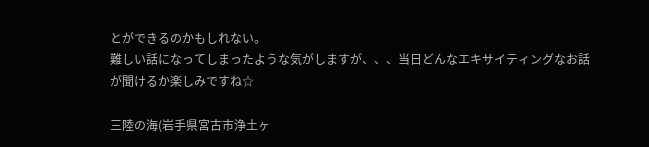とができるのかもしれない。
難しい話になってしまったような気がしますが、、、当日どんなエキサイティングなお話が聞けるか楽しみですね☆

三陸の海(岩手県宮古市浄土ヶ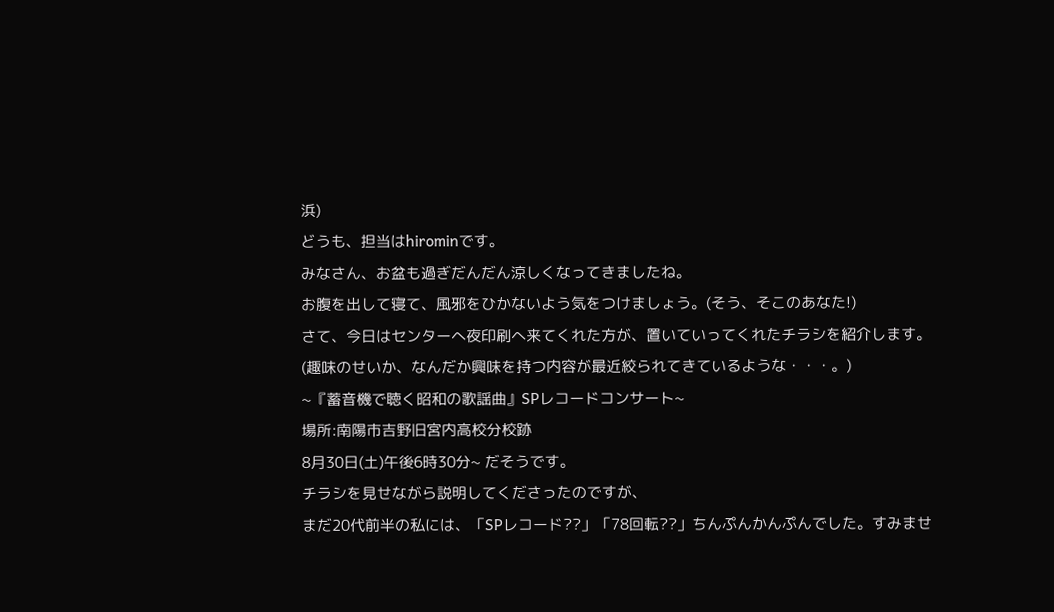浜)
どうも、担当はhirominです。
みなさん、お盆も過ぎだんだん涼しくなってきましたね。
お腹を出して寝て、風邪をひかないよう気をつけましょう。(そう、そこのあなた!)
さて、今日はセンターへ夜印刷へ来てくれた方が、置いていってくれたチラシを紹介します。
(趣味のせいか、なんだか興味を持つ内容が最近絞られてきているような・・・。)
~『蓄音機で聴く昭和の歌謡曲』SPレコードコンサート~
場所:南陽市吉野旧宮内高校分校跡
8月30日(土)午後6時30分~ だそうです。
チラシを見せながら説明してくださったのですが、
まだ20代前半の私には、「SPレコード??」「78回転??」ちんぷんかんぷんでした。すみませ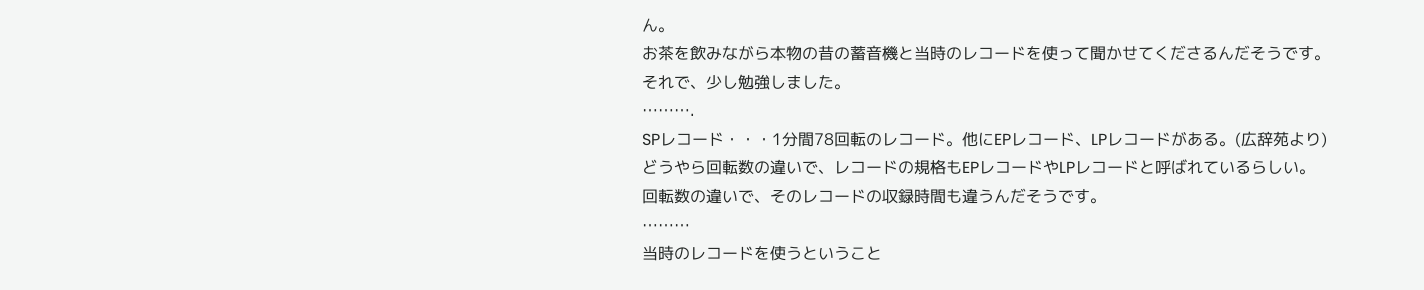ん。
お茶を飲みながら本物の昔の蓄音機と当時のレコードを使って聞かせてくださるんだそうです。
それで、少し勉強しました。
……….
SPレコード・・・1分間78回転のレコード。他にEPレコード、LPレコードがある。(広辞苑より)
どうやら回転数の違いで、レコードの規格もEPレコードやLPレコードと呼ばれているらしい。
回転数の違いで、そのレコードの収録時間も違うんだそうです。
………
当時のレコードを使うということ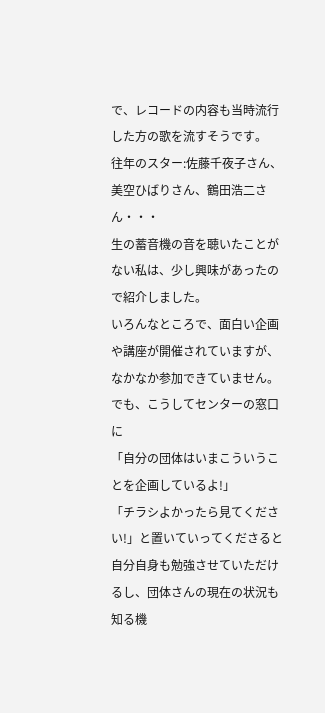で、レコードの内容も当時流行した方の歌を流すそうです。
往年のスター:佐藤千夜子さん、美空ひばりさん、鶴田浩二さん・・・
生の蓄音機の音を聴いたことがない私は、少し興味があったので紹介しました。
いろんなところで、面白い企画や講座が開催されていますが、なかなか参加できていません。
でも、こうしてセンターの窓口に
「自分の団体はいまこういうことを企画しているよ!」
「チラシよかったら見てください!」と置いていってくださると
自分自身も勉強させていただけるし、団体さんの現在の状況も知る機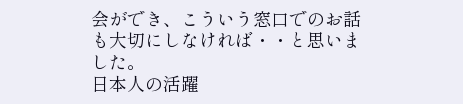会ができ、こういう窓口でのお話も大切にしなければ・・と思いました。
日本人の活躍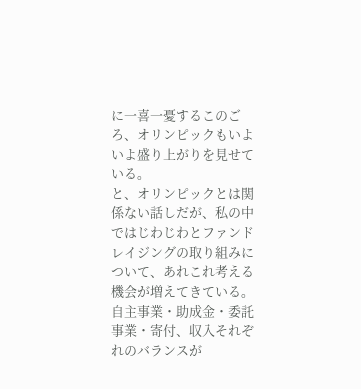に一喜一憂するこのごろ、オリンピックもいよいよ盛り上がりを見せている。
と、オリンピックとは関係ない話しだが、私の中ではじわじわとファンドレイジングの取り組みについて、あれこれ考える機会が増えてきている。
自主事業・助成金・委託事業・寄付、収入それぞれのバランスが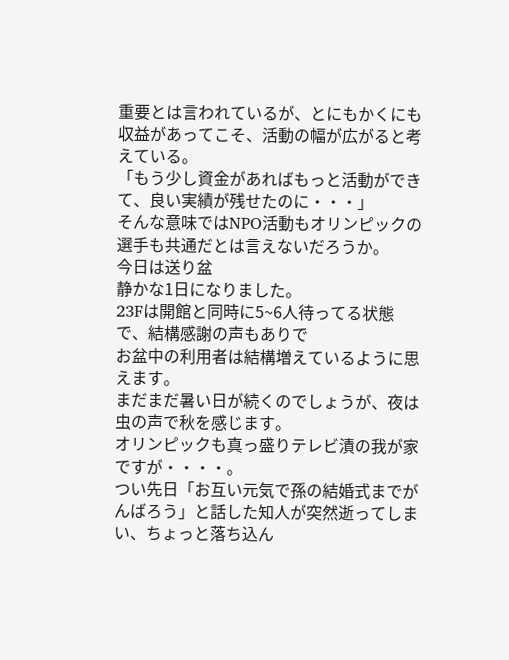重要とは言われているが、とにもかくにも収益があってこそ、活動の幅が広がると考えている。
「もう少し資金があればもっと活動ができて、良い実績が残せたのに・・・」
そんな意味ではNPO活動もオリンピックの選手も共通だとは言えないだろうか。
今日は送り盆
静かな1日になりました。
23Fは開館と同時に5~6人待ってる状態で、結構感謝の声もありで
お盆中の利用者は結構増えているように思えます。
まだまだ暑い日が続くのでしょうが、夜は虫の声で秋を感じます。
オリンピックも真っ盛りテレビ漬の我が家ですが・・・・。
つい先日「お互い元気で孫の結婚式までがんばろう」と話した知人が突然逝ってしまい、ちょっと落ち込ん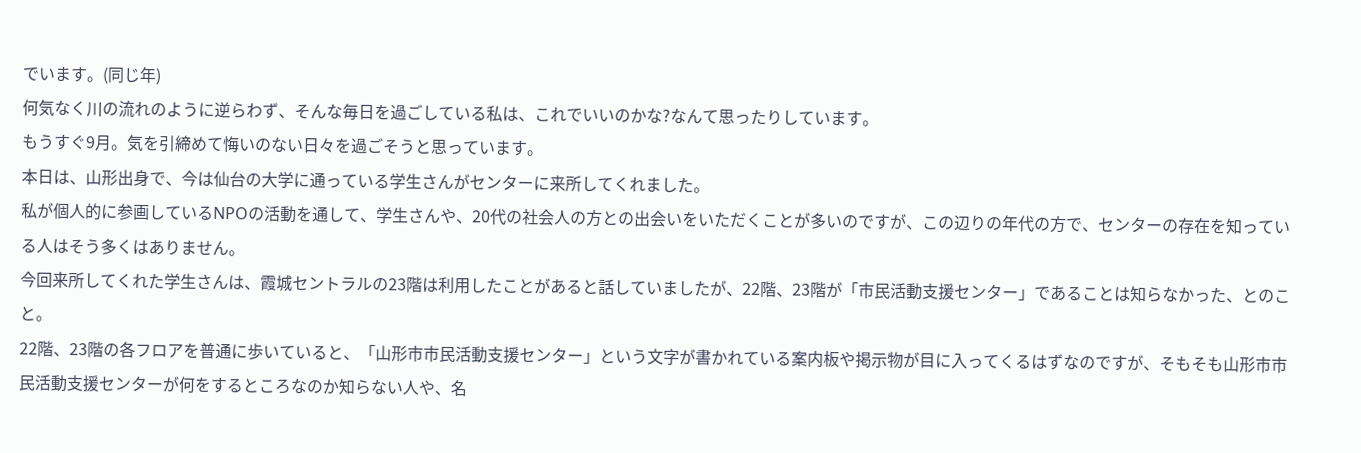でいます。(同じ年)
何気なく川の流れのように逆らわず、そんな毎日を過ごしている私は、これでいいのかな?なんて思ったりしています。
もうすぐ9月。気を引締めて悔いのない日々を過ごそうと思っています。
本日は、山形出身で、今は仙台の大学に通っている学生さんがセンターに来所してくれました。
私が個人的に参画しているNPOの活動を通して、学生さんや、20代の社会人の方との出会いをいただくことが多いのですが、この辺りの年代の方で、センターの存在を知っている人はそう多くはありません。
今回来所してくれた学生さんは、霞城セントラルの23階は利用したことがあると話していましたが、22階、23階が「市民活動支援センター」であることは知らなかった、とのこと。
22階、23階の各フロアを普通に歩いていると、「山形市市民活動支援センター」という文字が書かれている案内板や掲示物が目に入ってくるはずなのですが、そもそも山形市市民活動支援センターが何をするところなのか知らない人や、名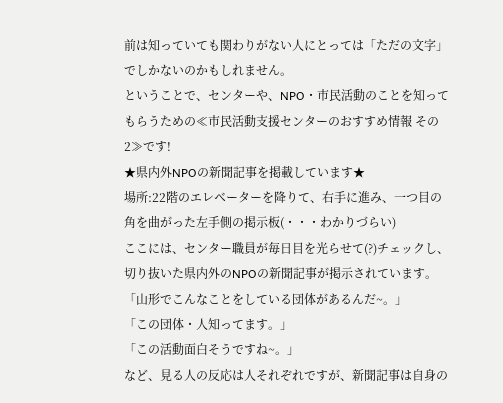前は知っていても関わりがない人にとっては「ただの文字」でしかないのかもしれません。
ということで、センターや、NPO・市民活動のことを知ってもらうための≪市民活動支援センターのおすすめ情報 その2≫です!
★県内外NPOの新聞記事を掲載しています★
場所:22階のエレベーターを降りて、右手に進み、一つ目の角を曲がった左手側の掲示板(・・・わかりづらい)
ここには、センター職員が毎日目を光らせて(?)チェックし、切り抜いた県内外のNPOの新聞記事が掲示されています。
「山形でこんなことをしている団体があるんだ~。」
「この団体・人知ってます。」
「この活動面白そうですね~。」
など、見る人の反応は人それぞれですが、新聞記事は自身の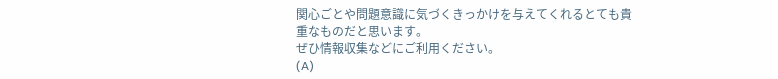関心ごとや問題意識に気づくきっかけを与えてくれるとても貴重なものだと思います。
ぜひ情報収集などにご利用ください。
(A)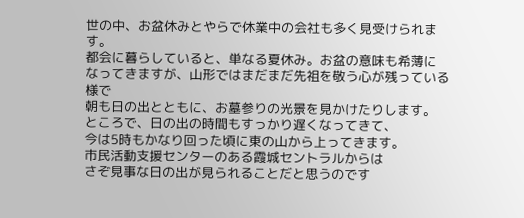世の中、お盆休みとやらで休業中の会社も多く見受けられます。
都会に暮らしていると、単なる夏休み。お盆の意味も希薄に
なってきますが、山形ではまだまだ先祖を敬う心が残っている様で
朝も日の出とともに、お墓参りの光景を見かけたりします。
ところで、日の出の時間もすっかり遅くなってきて、
今は5時もかなり回った頃に東の山から上ってきます。
市民活動支援センターのある霞城セントラルからは
さぞ見事な日の出が見られることだと思うのです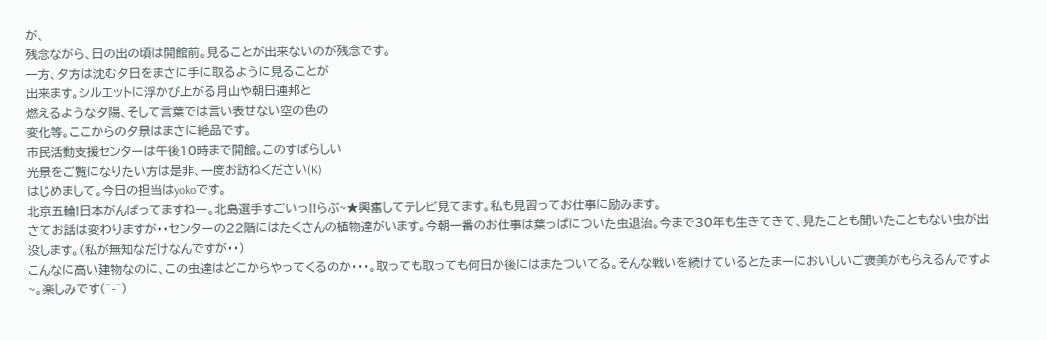が、
残念ながら、日の出の頃は開館前。見ることが出来ないのが残念です。
一方、夕方は沈む夕日をまさに手に取るように見ることが
出来ます。シルエットに浮かび上がる月山や朝日連邦と
燃えるような夕陽、そして言葉では言い表せない空の色の
変化等。ここからの夕景はまさに絶品です。
市民活動支援センターは午後10時まで開館。このすばらしい
光景をご覧になりたい方は是非、一度お訪ねください(K)
はじめまして。今日の担当はyokoです。
北京五輪!日本がんばってますねー。北島選手すごいっ!!らぶ~★興奮してテレビ見てます。私も見習ってお仕事に励みます。
さてお話は変わりますが・・センターの22階にはたくさんの植物達がいます。今朝一番のお仕事は葉っぱについた虫退治。今まで30年も生きてきて、見たことも聞いたこともない虫が出没します。(私が無知なだけなんですが・・)
こんなに高い建物なのに、この虫達はどこからやってくるのか・・・。取っても取っても何日か後にはまたついてる。そんな戦いを続けているとたまーにおいしいご褒美がもらえるんですよ~。楽しみです(^-^)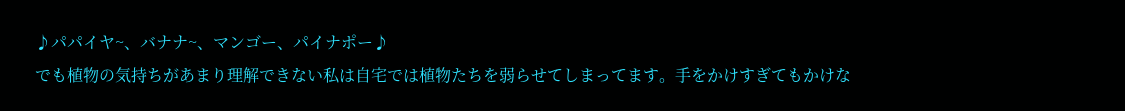♪パパイヤ~、バナナ~、マンゴー、パイナポー♪
でも植物の気持ちがあまり理解できない私は自宅では植物たちを弱らせてしまってます。手をかけすぎてもかけな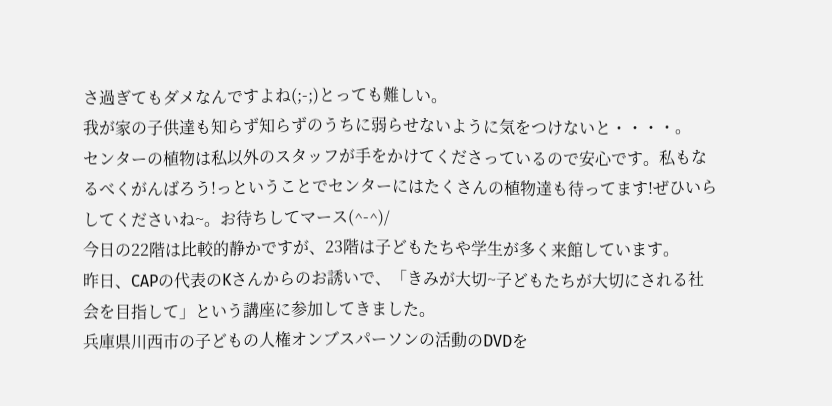さ過ぎてもダメなんですよね(;-;)とっても難しい。
我が家の子供達も知らず知らずのうちに弱らせないように気をつけないと・・・・。
センターの植物は私以外のスタッフが手をかけてくださっているので安心です。私もなるべくがんばろう!っということでセンターにはたくさんの植物達も待ってます!ぜひいらしてくださいね~。お待ちしてマース(^-^)/
今日の22階は比較的静かですが、23階は子どもたちや学生が多く来館しています。
昨日、CAPの代表のKさんからのお誘いで、「きみが大切~子どもたちが大切にされる社会を目指して」という講座に参加してきました。
兵庫県川西市の子どもの人権オンブスパーソンの活動のDVDを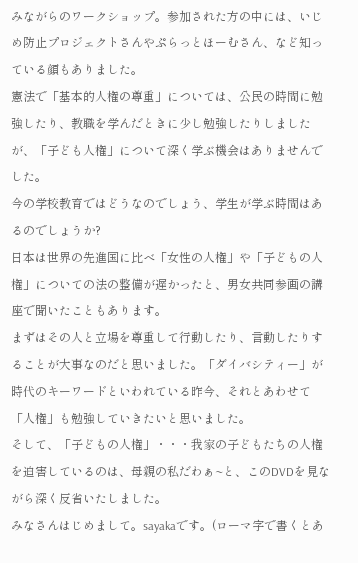みながらのワークショップ。参加された方の中には、いじめ防止プロジェクトさんやぷらっとほーむさん、など知っている顔もありました。
憲法で「基本的人権の尊重」については、公民の時間に勉強したり、教職を学んだときに少し勉強したりしましたが、「子ども人権」について深く学ぶ機会はありませんでした。
今の学校教育ではどうなのでしょう、学生が学ぶ時間はあるのでしょうか?
日本は世界の先進国に比べ「女性の人権」や「子どもの人権」についての法の整備が遅かったと、男女共同参画の講座で聞いたこともあります。
まずはその人と立場を尊重して行動したり、言動したりすることが大事なのだと思いました。「ダイバシティー」が時代のキーワードといわれている昨今、それとあわせて「人権」も勉強していきたいと思いました。
そして、「子どもの人権」・・・我家の子どもたちの人権を迫害しているのは、母親の私だわぁ~と、このDVDを見ながら深く反省いたしました。
みなさんはじめまして。sayakaです。(ローマ字で書くとあ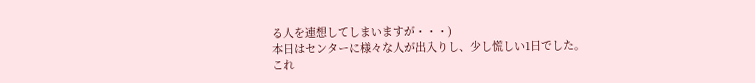る人を連想してしまいますが・・・)
本日はセンターに様々な人が出入りし、少し慌しい1日でした。
これ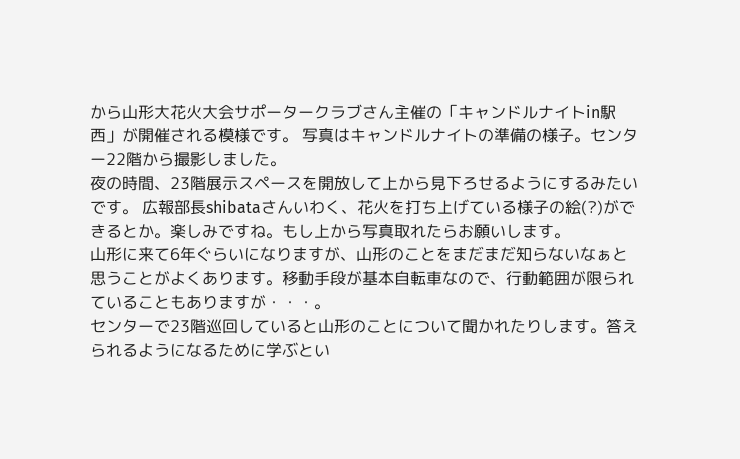から山形大花火大会サポータークラブさん主催の「キャンドルナイトin駅西」が開催される模様です。 写真はキャンドルナイトの準備の様子。センター22階から撮影しました。
夜の時間、23階展示スペースを開放して上から見下ろせるようにするみたいです。 広報部長shibataさんいわく、花火を打ち上げている様子の絵(?)ができるとか。楽しみですね。もし上から写真取れたらお願いします。
山形に来て6年ぐらいになりますが、山形のことをまだまだ知らないなぁと思うことがよくあります。移動手段が基本自転車なので、行動範囲が限られていることもありますが・・・。
センターで23階巡回していると山形のことについて聞かれたりします。答えられるようになるために学ぶとい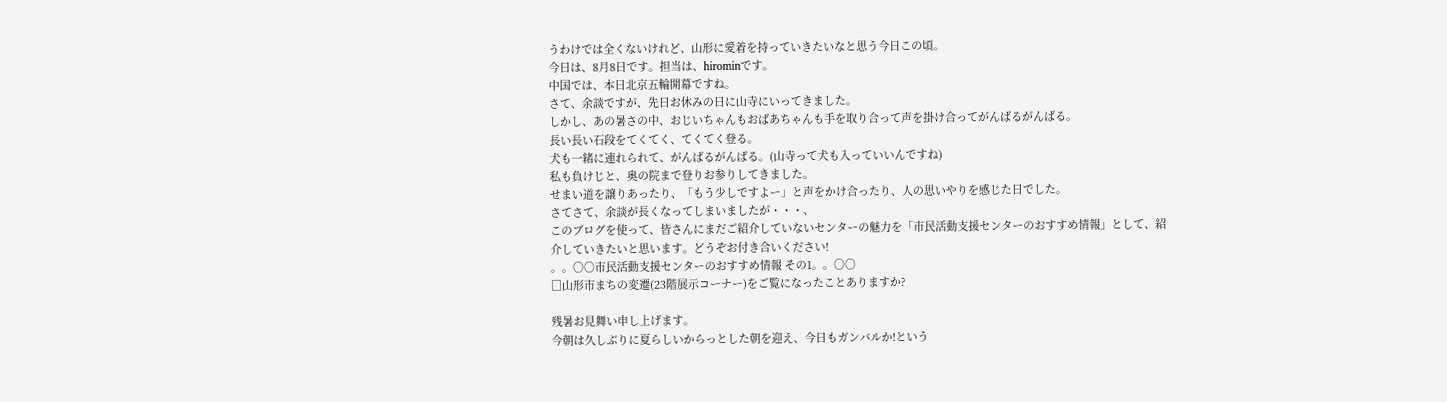うわけでは全くないけれど、山形に愛着を持っていきたいなと思う今日この頃。
今日は、8月8日です。担当は、hirominです。
中国では、本日北京五輪開幕ですね。
さて、余談ですが、先日お休みの日に山寺にいってきました。
しかし、あの暑さの中、おじいちゃんもおばあちゃんも手を取り合って声を掛け合ってがんばるがんばる。
長い長い石段をてくてく、てくてく登る。
犬も一緒に連れられて、がんばるがんばる。(山寺って犬も入っていいんですね)
私も負けじと、奥の院まで登りお参りしてきました。
せまい道を譲りあったり、「もう少しですよー」と声をかけ合ったり、人の思いやりを感じた日でした。
さてさて、余談が長くなってしまいましたが・・・、
このブログを使って、皆さんにまだご紹介していないセンターの魅力を「市民活動支援センターのおすすめ情報」として、紹介していきたいと思います。どうぞお付き合いください!
。。○○市民活動支援センターのおすすめ情報 その1。。○○
□山形市まちの変遷(23階展示コーナー)をご覧になったことありますか?

残暑お見舞い申し上げます。
今朝は久しぶりに夏らしいからっとした朝を迎え、今日もガンバルか!という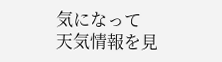気になって
天気情報を見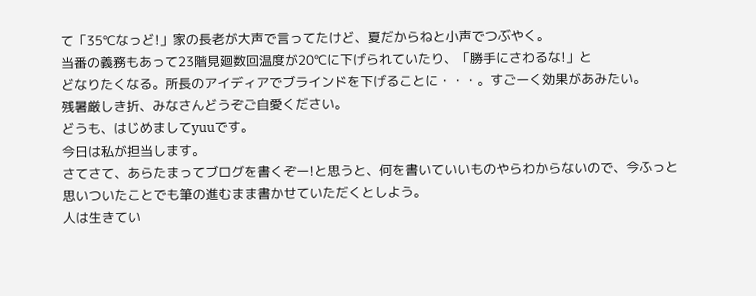て「35℃なっど!」家の長老が大声で言ってたけど、夏だからねと小声でつぶやく。
当番の義務もあって23階見廻数回温度が20℃に下げられていたり、「勝手にさわるな!」と
どなりたくなる。所長のアイディアでブラインドを下げることに・・・。すごーく効果があみたい。
残暑厳しき折、みなさんどうぞご自愛ください。
どうも、はじめましてyuuです。
今日は私が担当します。
さてさて、あらたまってブログを書くぞー!と思うと、何を書いていいものやらわからないので、今ふっと思いついたことでも筆の進むまま書かせていただくとしよう。
人は生きてい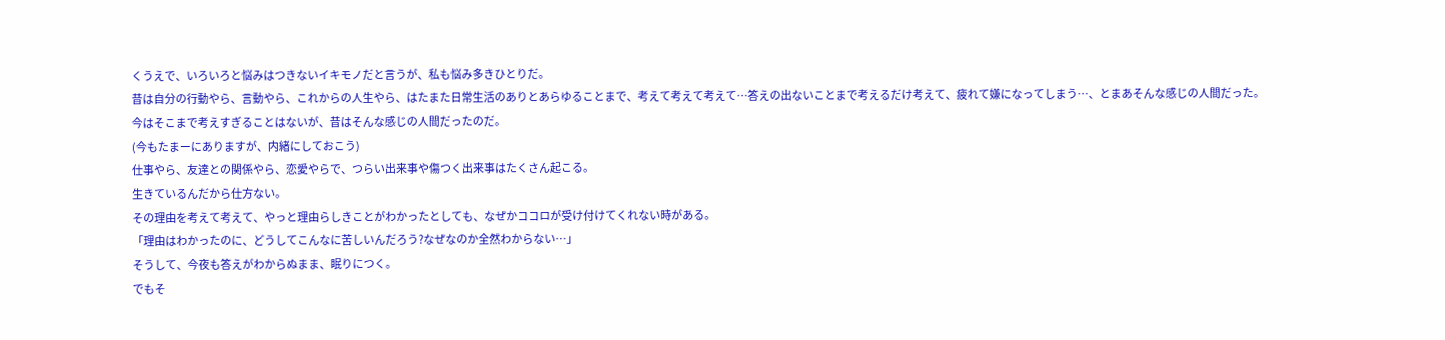くうえで、いろいろと悩みはつきないイキモノだと言うが、私も悩み多きひとりだ。
昔は自分の行動やら、言動やら、これからの人生やら、はたまた日常生活のありとあらゆることまで、考えて考えて考えて…答えの出ないことまで考えるだけ考えて、疲れて嫌になってしまう…、とまあそんな感じの人間だった。
今はそこまで考えすぎることはないが、昔はそんな感じの人間だったのだ。
(今もたまーにありますが、内緒にしておこう)
仕事やら、友達との関係やら、恋愛やらで、つらい出来事や傷つく出来事はたくさん起こる。
生きているんだから仕方ない。
その理由を考えて考えて、やっと理由らしきことがわかったとしても、なぜかココロが受け付けてくれない時がある。
「理由はわかったのに、どうしてこんなに苦しいんだろう?なぜなのか全然わからない…」
そうして、今夜も答えがわからぬまま、眠りにつく。
でもそ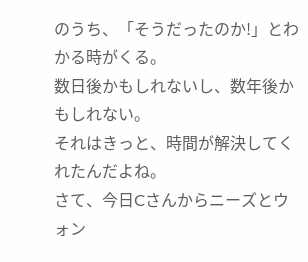のうち、「そうだったのか!」とわかる時がくる。
数日後かもしれないし、数年後かもしれない。
それはきっと、時間が解決してくれたんだよね。
さて、今日Cさんからニーズとウォン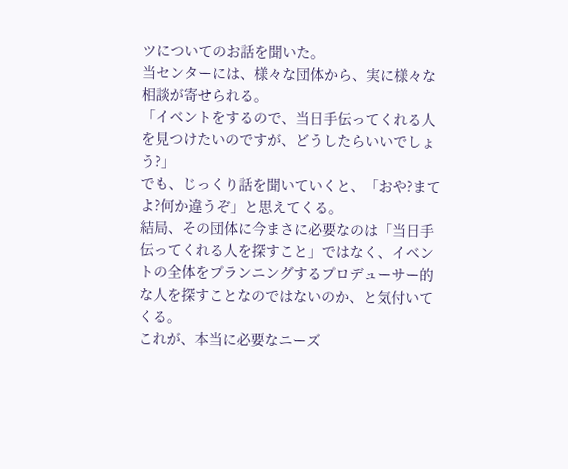ツについてのお話を聞いた。
当センターには、様々な団体から、実に様々な相談が寄せられる。
「イベントをするので、当日手伝ってくれる人を見つけたいのですが、どうしたらいいでしょう?」
でも、じっくり話を聞いていくと、「おや?まてよ?何か違うぞ」と思えてくる。
結局、その団体に今まさに必要なのは「当日手伝ってくれる人を探すこと」ではなく、イベントの全体をプランニングするプロデューサー的な人を探すことなのではないのか、と気付いてくる。
これが、本当に必要なニーズ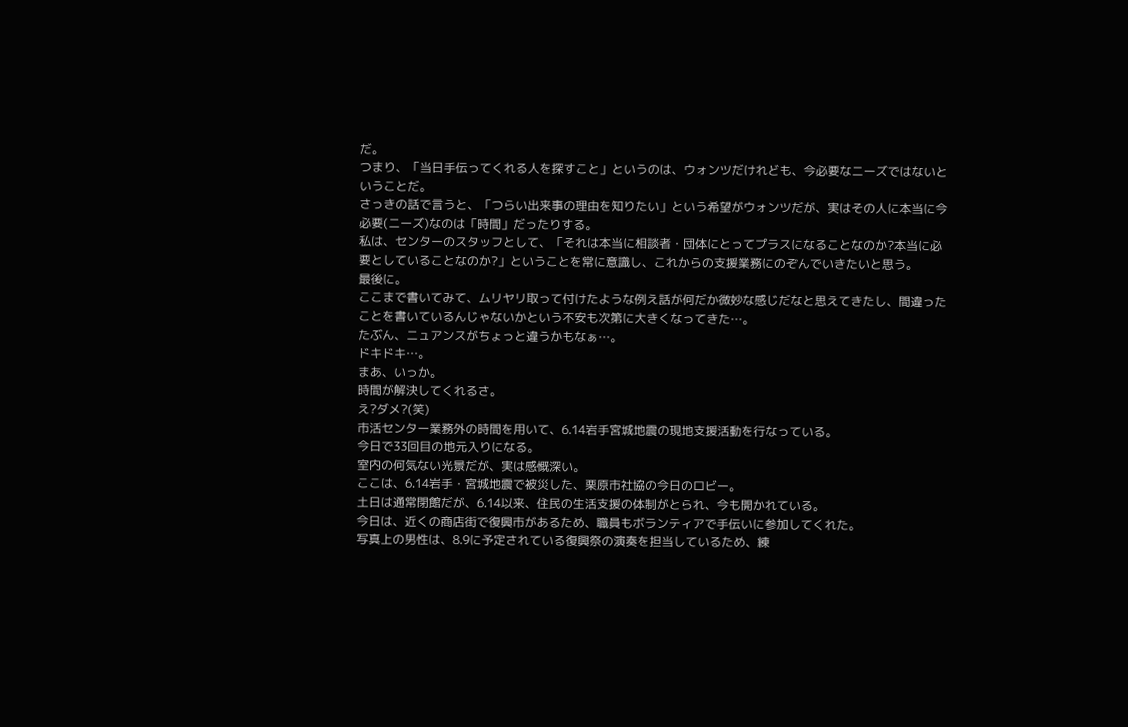だ。
つまり、「当日手伝ってくれる人を探すこと」というのは、ウォンツだけれども、今必要なニーズではないということだ。
さっきの話で言うと、「つらい出来事の理由を知りたい」という希望がウォンツだが、実はその人に本当に今必要(ニーズ)なのは「時間」だったりする。
私は、センターのスタッフとして、「それは本当に相談者・団体にとってプラスになることなのか?本当に必要としていることなのか?」ということを常に意識し、これからの支援業務にのぞんでいきたいと思う。
最後に。
ここまで書いてみて、ムリヤリ取って付けたような例え話が何だか微妙な感じだなと思えてきたし、間違ったことを書いているんじゃないかという不安も次第に大きくなってきた…。
たぶん、ニュアンスがちょっと違うかもなぁ…。
ドキドキ…。
まあ、いっか。
時間が解決してくれるさ。
え?ダメ?(笑)
市活センター業務外の時間を用いて、6.14岩手宮城地震の現地支援活動を行なっている。
今日で33回目の地元入りになる。
室内の何気ない光景だが、実は感慨深い。
ここは、6.14岩手・宮城地震で被災した、栗原市社協の今日のロビー。
土日は通常閉館だが、6.14以来、住民の生活支援の体制がとられ、今も開かれている。
今日は、近くの商店街で復興市があるため、職員もボランティアで手伝いに参加してくれた。
写真上の男性は、8.9に予定されている復興祭の演奏を担当しているため、練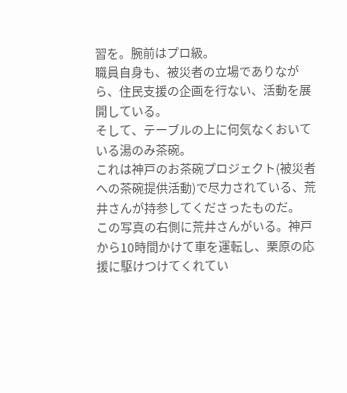習を。腕前はプロ級。
職員自身も、被災者の立場でありながら、住民支援の企画を行ない、活動を展開している。
そして、テーブルの上に何気なくおいている湯のみ茶碗。
これは神戸のお茶碗プロジェクト(被災者への茶碗提供活動)で尽力されている、荒井さんが持参してくださったものだ。
この写真の右側に荒井さんがいる。神戸から10時間かけて車を運転し、栗原の応援に駆けつけてくれてい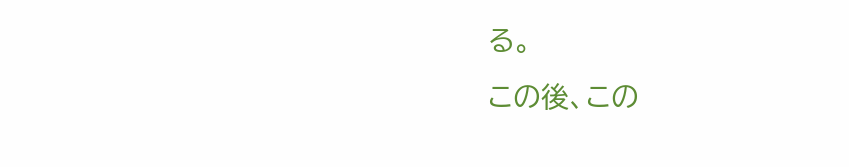る。
この後、この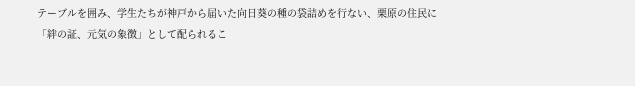テーブルを囲み、学生たちが神戸から届いた向日葵の種の袋詰めを行ない、栗原の住民に「絆の証、元気の象徴」として配られるこ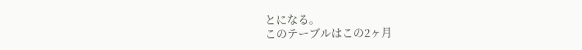とになる。
このテーブルはこの2ヶ月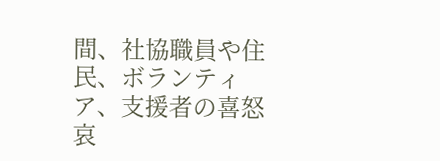間、社協職員や住民、ボランティア、支援者の喜怒哀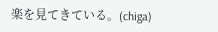楽を見てきている。(chiga)